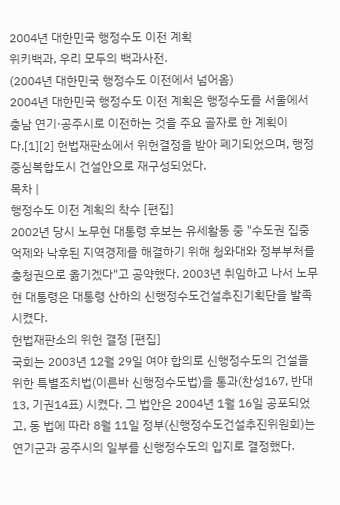2004년 대한민국 행정수도 이전 계획
위키백과, 우리 모두의 백과사전.
(2004년 대한민국 행정수도 이전에서 넘어옴)
2004년 대한민국 행정수도 이전 계획은 행정수도를 서울에서 충남 연기·공주시로 이전하는 것을 주요 골자로 한 계획이다.[1][2] 헌법재판소에서 위헌결정을 받아 폐기되었으며, 행정중심복합도시 건설안으로 재구성되었다.
목차 |
행정수도 이전 계획의 착수 [편집]
2002년 당시 노무현 대통령 후보는 유세활동 중 "수도권 집중 억제와 낙후된 지역경제를 해결하기 위해 청와대와 정부부처를 충청권으로 옮기겠다"고 공약했다. 2003년 취임하고 나서 노무현 대통령은 대통령 산하의 신행정수도건설추진기획단을 발족시켰다.
헌법재판소의 위헌 결정 [편집]
국회는 2003년 12월 29일 여야 합의로 신행정수도의 건설을 위한 특별조치법(이른바 신행정수도법)을 통과(찬성167, 반대13, 기권14표) 시켰다. 그 법안은 2004년 1월 16일 공포되었고, 동 법에 따라 8월 11일 정부(신행정수도건설추진위원회)는 연기군과 공주시의 일부를 신행정수도의 입지로 결정했다.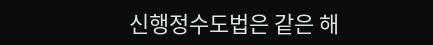신행정수도법은 같은 해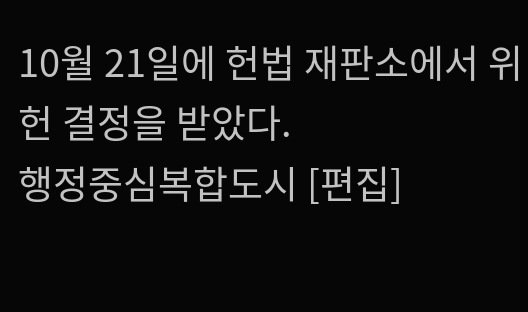10월 21일에 헌법 재판소에서 위헌 결정을 받았다.
행정중심복합도시 [편집]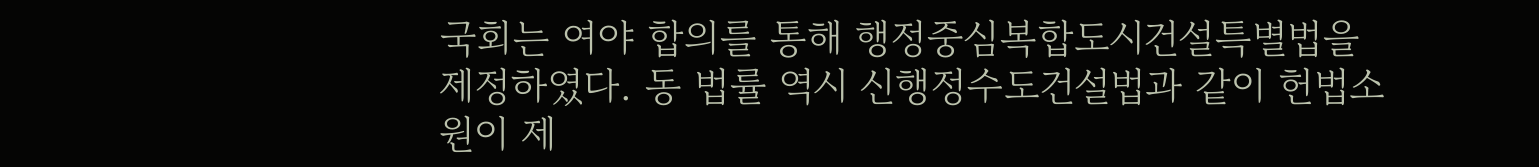국회는 여야 합의를 통해 행정중심복합도시건설특별법을 제정하였다. 동 법률 역시 신행정수도건설법과 같이 헌법소원이 제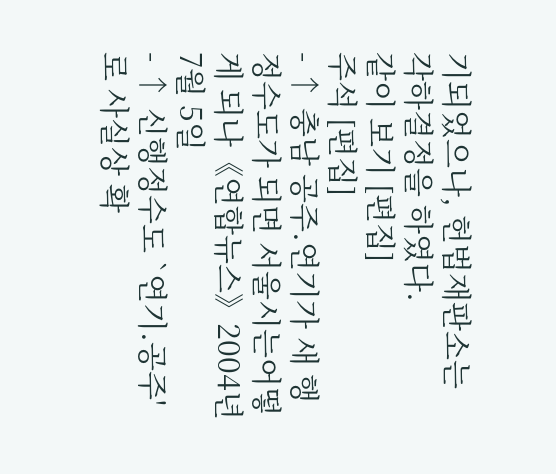기되었으나, 헌법재판소는 각하결정을 하였다.
같이 보기 [편집]
주석 [편집]
- ↑ 충남 공주.연기가 새 행정수도가 되면 서울시는어떻게 되나《연합뉴스》2004년 7월 5일
- ↑ 신행정수도 `연기.공주'로 사실상 확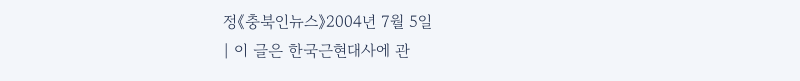정《충북인뉴스》2004년 7월 5일
| 이 글은 한국근현대사에 관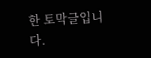한 토막글입니다.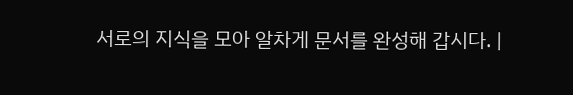서로의 지식을 모아 알차게 문서를 완성해 갑시다. |